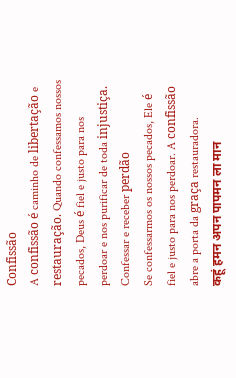Confissão
A confissão é caminho de libertação e restauração. Quando confessamos nossos pecados, Deus é fiel e justo para nos perdoar e nos purificar de toda injustiça.
Confessar e receber perdão
Se confessarmos os nossos pecados, Ele é fiel e justo para nos perdoar. A confissão abre a porta da graça restauradora.
कहूं हमन अपन पापमन ला मान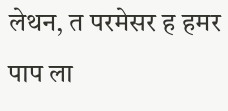लेथन, त परमेसर ह हमर पाप ला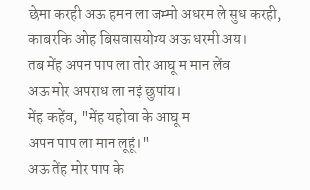छेमा करही अऊ हमन ला जम्मो अधरम ले सुध करही, काबरकि ओह बिसवासयोग्य अऊ धरमी अय।
तब मेंह अपन पाप ला तोर आघू म मान लेंव
अऊ मोर अपराध ला नइं छुपांय।
मेंह कहेंव, "मेंह यहोवा के आघू म
अपन पाप ला मान लूहूं।"
अऊ तेंह मोर पाप के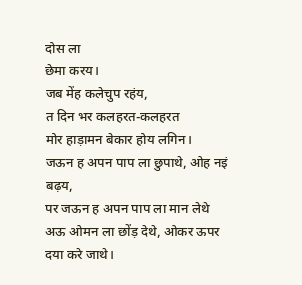दोस ला
छेमा करय।
जब मेंह कलेचुप रहंय,
त दिन भर कलहरत-कलहरत
मोर हाड़ामन बेकार होय लगिन।
जऊन ह अपन पाप ला छुपाथे, ओह नइं बढ़य,
पर जऊन ह अपन पाप ला मान लेथे अऊ ओमन ला छोंड़ देथे, ओकर ऊपर दया करे जाथे।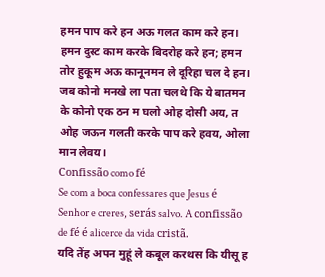हमन पाप करे हन अऊ गलत काम करे हन। हमन दुस्ट काम करके बिदरोह करे हन; हमन तोर हुकूम अऊ कानूनमन ले दूरिहा चल दे हन।
जब कोनो मनखे ला पता चलथे कि ये बातमन के कोनो एक ठन म घलो ओह दोसी अय, त ओह जऊन गलती करके पाप करे हवय, ओला मान लेवय।
Confissão como fé
Se com a boca confessares que Jesus é Senhor e creres, serás salvo. A confissão de fé é alicerce da vida cristã.
यदि तेंह अपन मुहूं ले कबूल करथस कि यीसू ह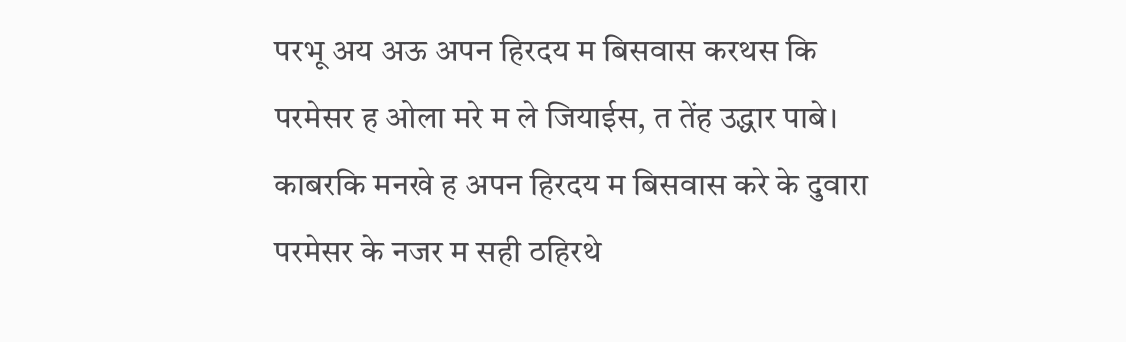परभू अय अऊ अपन हिरदय म बिसवास करथस कि परमेसर ह ओला मरे म ले जियाईस, त तेंह उद्धार पाबे।
काबरकि मनखे ह अपन हिरदय म बिसवास करे के दुवारा परमेसर के नजर म सही ठहिरथे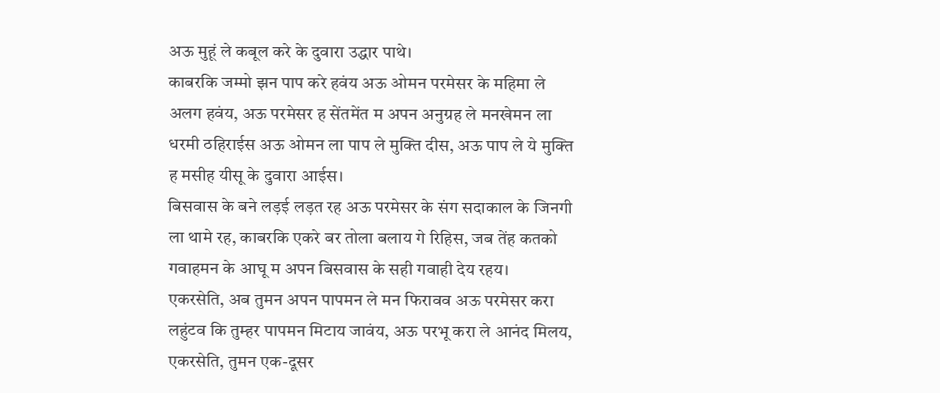अऊ मुहूं ले कबूल करे के दुवारा उद्धार पाथे।
काबरकि जम्मो झन पाप करे हवंय अऊ ओमन परमेसर के महिमा ले अलग हवंय, अऊ परमेसर ह सेंतमेंत म अपन अनुग्रह ले मनखेमन ला धरमी ठहिराईस अऊ ओमन ला पाप ले मुक्ति दीस, अऊ पाप ले ये मुक्ति ह मसीह यीसू के दुवारा आईस।
बिसवास के बने लड़ई लड़त रह अऊ परमेसर के संग सदाकाल के जिनगी ला थामे रह, काबरकि एकरे बर तोला बलाय गे रिहिस, जब तेंह कतको गवाहमन के आघू म अपन बिसवास के सही गवाही देय रहय।
एकरसेति, अब तुमन अपन पापमन ले मन फिरावव अऊ परमेसर करा लहुंटव कि तुम्हर पापमन मिटाय जावंय, अऊ परभू करा ले आनंद मिलय,
एकरसेति, तुमन एक-दूसर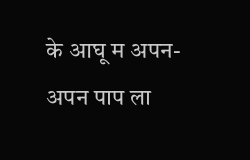के आघू म अपन-अपन पाप ला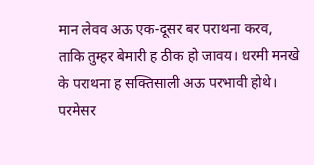मान लेवव अऊ एक-दूसर बर पराथना करव, ताकि तुम्हर बेमारी ह ठीक हो जावय। धरमी मनखे के पराथना ह सक्तिसाली अऊ परभावी होथे।
परमेसर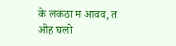के लकठा म आवव, त ओह घलो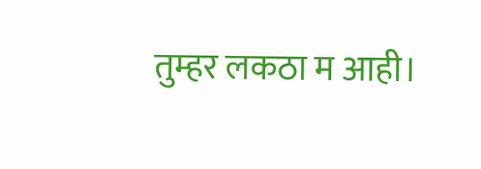तुम्हर लकठा म आही।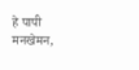हे पापी मनखेमन,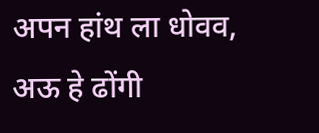अपन हांथ ला धोवव, अऊ हे ढोंगी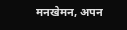मनखेमन, अपन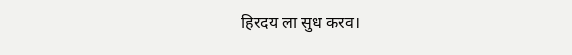हिरदय ला सुध करव।